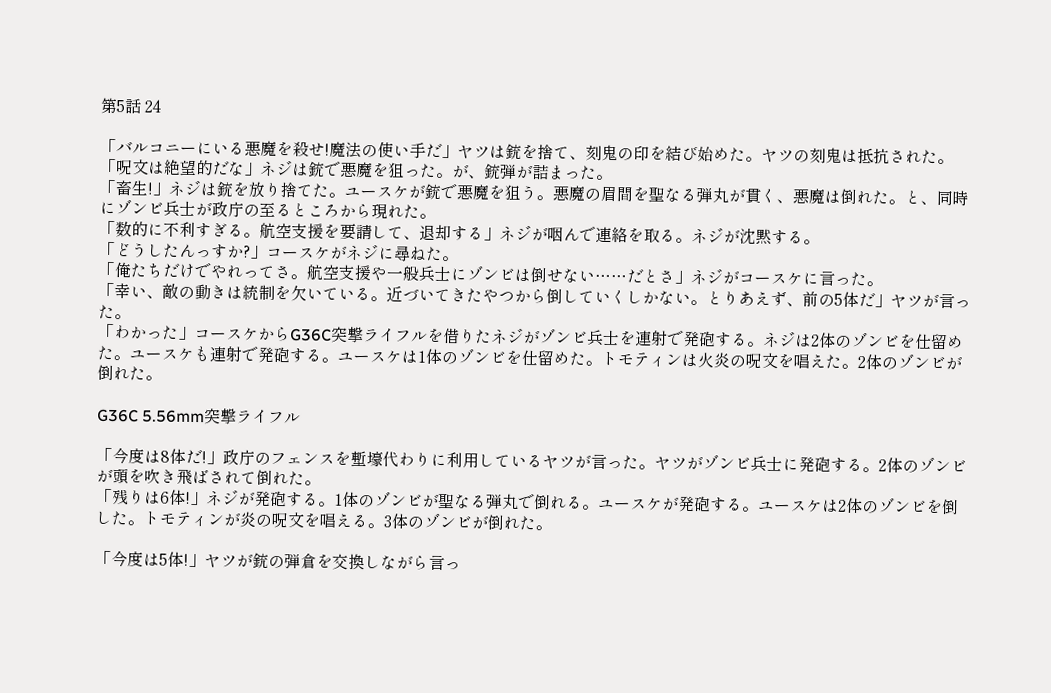第5話 24

「バルコニーにいる悪魔を殺せ!魔法の使い手だ」ヤツは銃を捨て、刻鬼の印を結び始めた。ヤツの刻鬼は抵抗された。
「呪文は絶望的だな」ネジは銃で悪魔を狙った。が、銃弾が詰まった。
「畜生!」ネジは銃を放り捨てた。ユースケが銃で悪魔を狙う。悪魔の眉間を聖なる弾丸が貫く、悪魔は倒れた。と、同時にゾンビ兵士が政庁の至るところから現れた。
「数的に不利すぎる。航空支援を要請して、退却する」ネジが咽んで連絡を取る。ネジが沈黙する。
「どうしたんっすか?」コースケがネジに尋ねた。
「俺たちだけでやれってさ。航空支援や一般兵士にゾンビは倒せない……だとさ」ネジがコースケに言った。
「幸い、敵の動きは統制を欠いている。近づいてきたやつから倒していくしかない。とりあえず、前の5体だ」ヤツが言った。
「わかった」コースケからG36C突撃ライフルを借りたネジがゾンビ兵士を連射で発砲する。ネジは2体のゾンビを仕留めた。ユースケも連射で発砲する。ユースケは1体のゾンビを仕留めた。トモティンは火炎の呪文を唱えた。2体のゾンビが倒れた。

G36C 5.56mm突撃ライフル

「今度は8体だ!」政庁のフェンスを塹壕代わりに利用しているヤツが言った。ヤツがゾンビ兵士に発砲する。2体のゾンビが頭を吹き飛ばされて倒れた。
「残りは6体!」ネジが発砲する。1体のゾンビが聖なる弾丸で倒れる。ユースケが発砲する。ユースケは2体のゾンビを倒した。トモティンが炎の呪文を唱える。3体のゾンビが倒れた。

「今度は5体!」ヤツが銃の弾倉を交換しながら言っ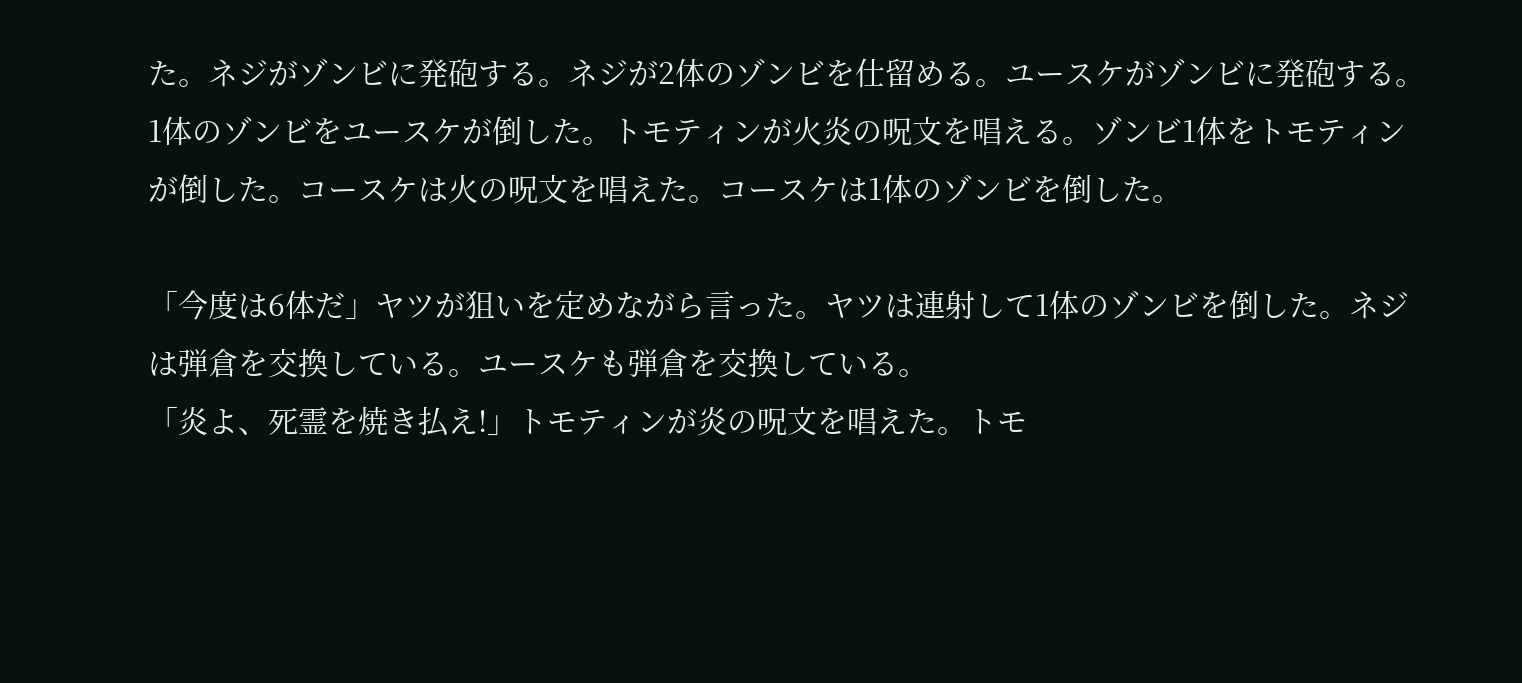た。ネジがゾンビに発砲する。ネジが2体のゾンビを仕留める。ユースケがゾンビに発砲する。1体のゾンビをユースケが倒した。トモティンが火炎の呪文を唱える。ゾンビ1体をトモティンが倒した。コースケは火の呪文を唱えた。コースケは1体のゾンビを倒した。

「今度は6体だ」ヤツが狙いを定めながら言った。ヤツは連射して1体のゾンビを倒した。ネジは弾倉を交換している。ユースケも弾倉を交換している。
「炎よ、死霊を焼き払え!」トモティンが炎の呪文を唱えた。トモ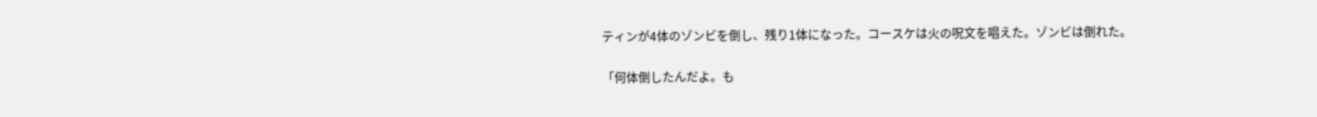ティンが4体のゾンビを倒し、残り1体になった。コースケは火の呪文を唱えた。ゾンビは倒れた。

「何体倒したんだよ。も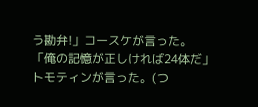う勘弁!」コースケが言った。
「俺の記憶が正しければ24体だ」トモティンが言った。(つ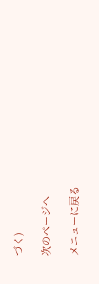づく)

次のページへ

メニューに戻る